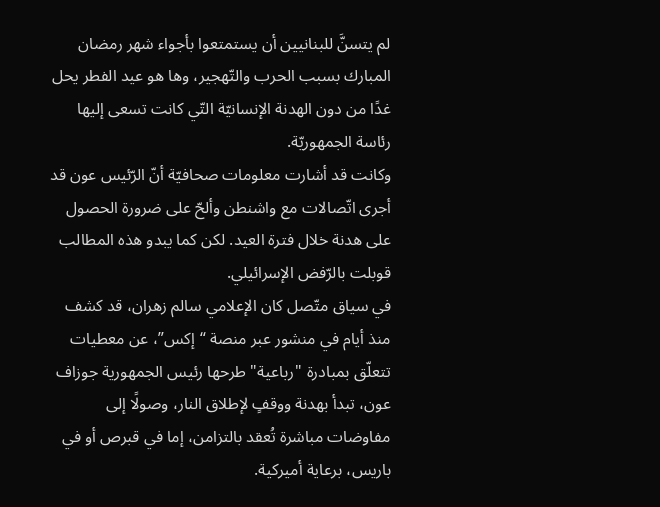لم يتسنَّ للبنانيين أن يستمتعوا بأجواء شهر رمضان المبارك بسبب الحرب والتّهجير، وها هو عيد الفطر يحل غدًا من دون الهدنة الإنسانيّة التّي كانت تسعى إليها رئاسة الجمهوريّة.
وكانت قد أشارت معلومات صحافيّة أنّ الرّئيس عون قد أجرى اتّصالات مع واشنطن وألحّ على ضرورة الحصول على هدنة خلال فترة العيد. لكن كما يبدو هذه المطالب قوبلت بالرّفض الإسرائيلي.
في سياق متّصل كان الإعلامي سالم زهران، قد كشف منذ أيام في منشور عبر منصة “إكس”، عن معطيات تتعلّق بمبادرة "رباعية" طرحها رئيس الجمهورية جوزاف عون، تبدأ بهدنة ووقفٍ لإطلاق النار، وصولًا إلى مفاوضات مباشرة تُعقد بالتزامن، إما في قبرص أو في باريس، برعاية أميركية.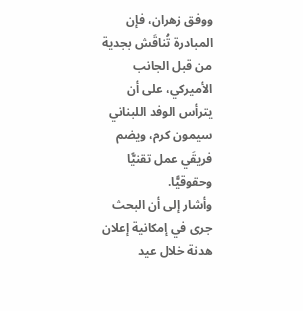ووفق زهران، فإن المبادرة تُناقَش بجدية من قبل الجانب الأميركي، على أن يترأس الوفد اللبناني سيمون كرم، ويضم فريقَي عمل تقنيًّا وحقوقيًّا.
وأشار إلى أن البحث جرى في إمكانية إعلان هدنة خلال عيد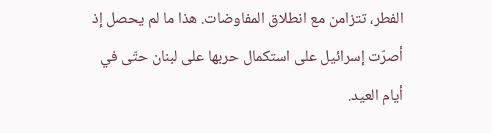الفطر، تتزامن مع انطلاق المفاوضات. هذا ما لم يحصل إذ أصرّت إسرائيل على استكمال حربها على لبنان حتّى في أيام العيد.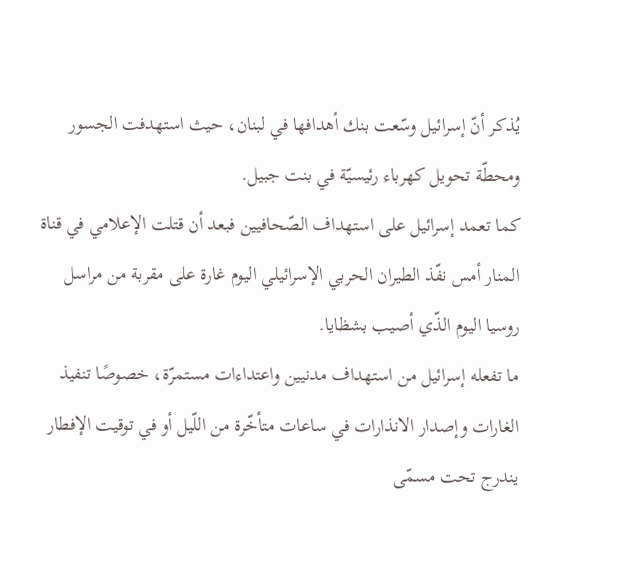يُذكر أنّ إسرائيل وسّعت بنك أهدافها في لبنان، حيث استهدفت الجسور ومحطّة تحويل كهرباء رئيسيّة في بنت جبيل.
كما تعمد إسرائيل على استهداف الصّحافيين فبعد أن قتلت الإعلامي في قناة المنار أمس نفّذ الطيران الحربي الإسرائيلي اليوم غارة على مقربة من مراسل روسيا اليوم الذّي أصيب بشظايا.
ما تفعله إسرائيل من استهداف مدنيين واعتداءات مستمرّة، خصوصًا تنفيذ الغارات وإصدار الانذارات في ساعات متأخّرة من اللّيل أو في توقيت الإفطار يندرج تحت مسمّى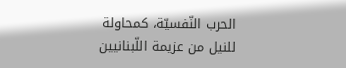الحرب النّفسيّة، كمحاولة للنيل من عزيمة اللّبنانيين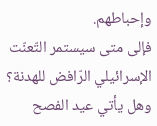وإحباطهم.
فإلى متى سيستمر التّعنّت الإسرائيلي الرّافض للهدنة؟ وهل يأتي عيد الفصح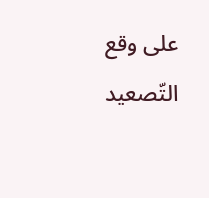على وقع التّصعيد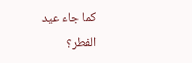كما جاء عيد الفطر؟